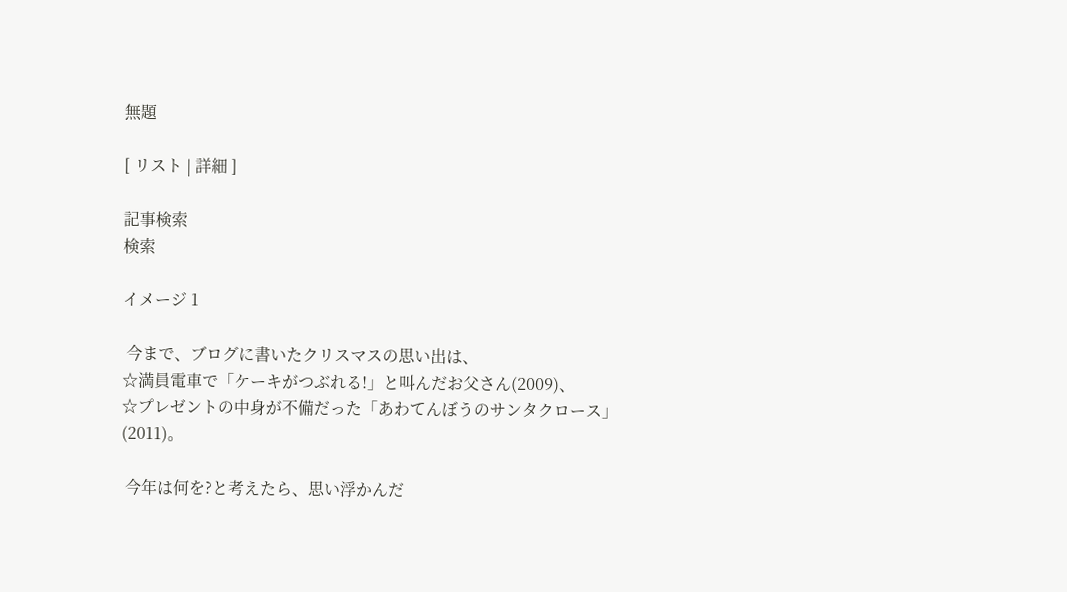無題

[ リスト | 詳細 ]

記事検索
検索

イメージ 1

 今まで、ブログに書いたクリスマスの思い出は、
☆満員電車で「ケーキがつぶれる!」と叫んだお父さん(2009)、
☆プレゼントの中身が不備だった「あわてんぼうのサンタクロース」(2011)。

 今年は何を?と考えたら、思い浮かんだ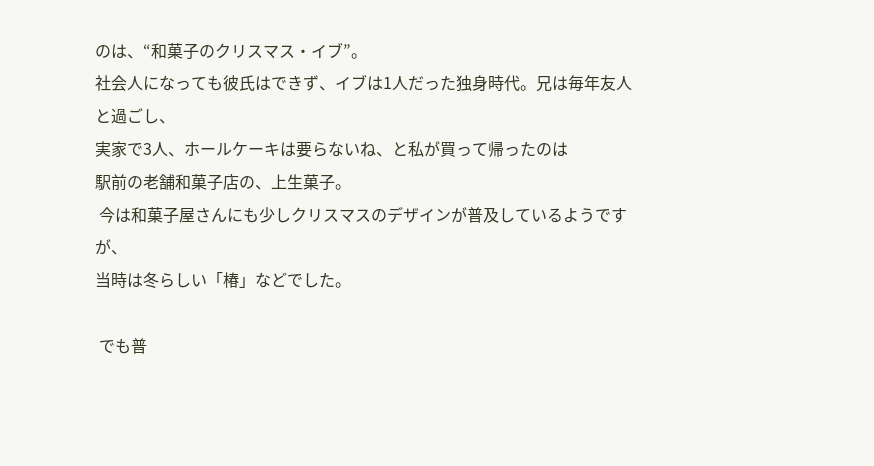のは、“和菓子のクリスマス・イブ”。
社会人になっても彼氏はできず、イブは1人だった独身時代。兄は毎年友人と過ごし、
実家で3人、ホールケーキは要らないね、と私が買って帰ったのは
駅前の老舗和菓子店の、上生菓子。
 今は和菓子屋さんにも少しクリスマスのデザインが普及しているようですが、
当時は冬らしい「椿」などでした。

 でも普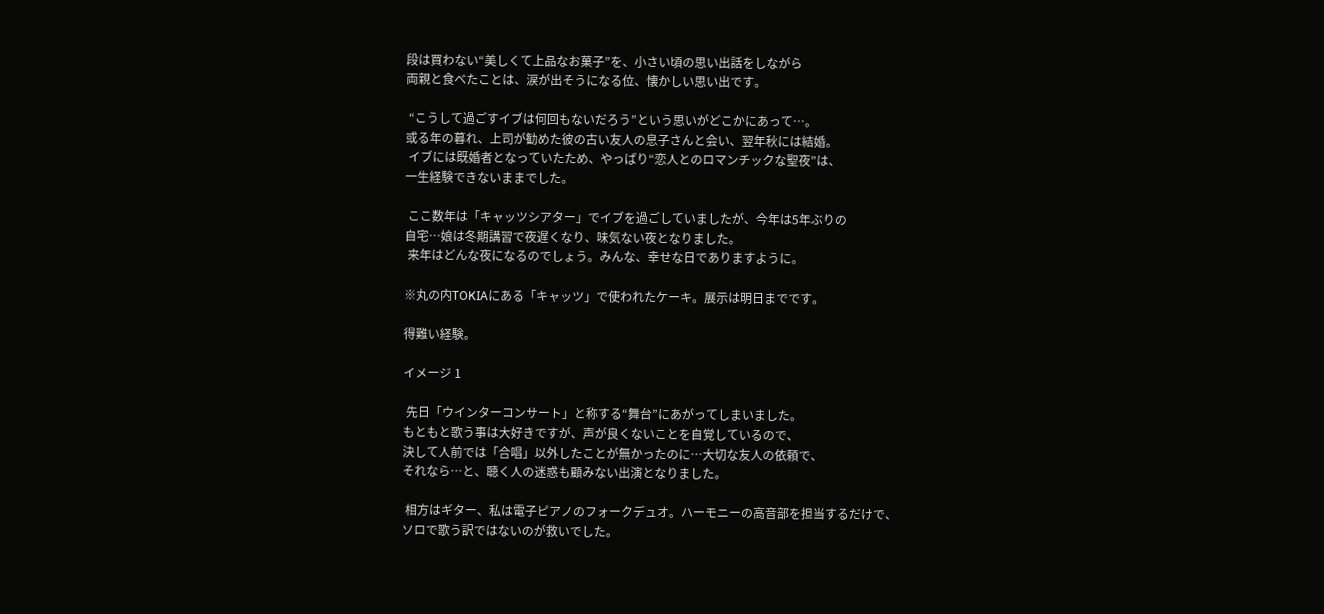段は買わない“美しくて上品なお菓子”を、小さい頃の思い出話をしながら
両親と食べたことは、涙が出そうになる位、懐かしい思い出です。

 “こうして過ごすイブは何回もないだろう”という思いがどこかにあって…。
或る年の暮れ、上司が勧めた彼の古い友人の息子さんと会い、翌年秋には結婚。
 イブには既婚者となっていたため、やっぱり“恋人とのロマンチックな聖夜”は、
一生経験できないままでした。

 ここ数年は「キャッツシアター」でイブを過ごしていましたが、今年は5年ぶりの
自宅…娘は冬期講習で夜遅くなり、味気ない夜となりました。
 来年はどんな夜になるのでしょう。みんな、幸せな日でありますように。

※丸の内TOKIAにある「キャッツ」で使われたケーキ。展示は明日までです。

得難い経験。

イメージ 1

 先日「ウインターコンサート」と称する“舞台”にあがってしまいました。
もともと歌う事は大好きですが、声が良くないことを自覚しているので、
決して人前では「合唱」以外したことが無かったのに…大切な友人の依頼で、
それなら…と、聴く人の迷惑も顧みない出演となりました。

 相方はギター、私は電子ピアノのフォークデュオ。ハーモニーの高音部を担当するだけで、
ソロで歌う訳ではないのが救いでした。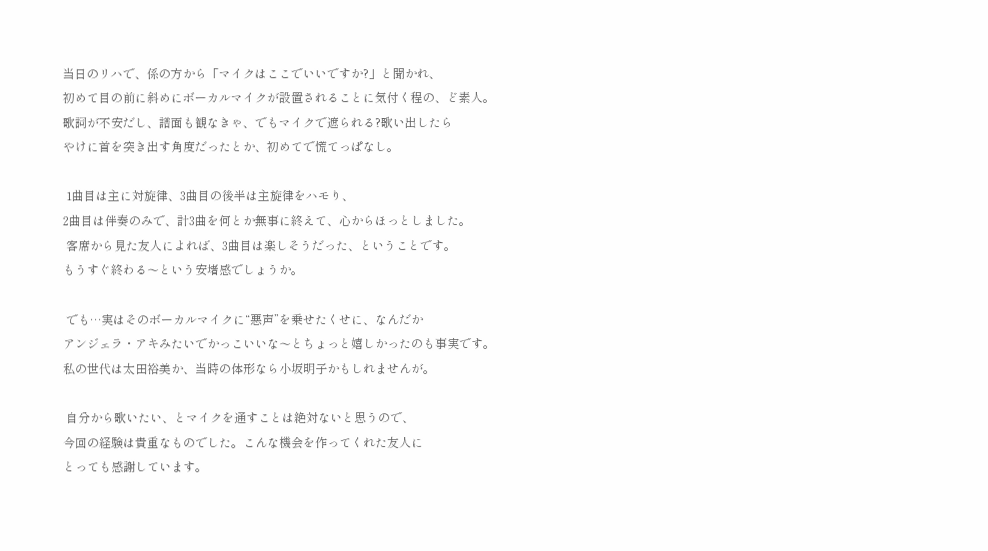当日のリハで、係の方から「マイクはここでいいですか?」と聞かれ、
初めて目の前に斜めにボーカルマイクが設置されることに気付く程の、ど素人。
歌詞が不安だし、譜面も観なきゃ、でもマイクで遮られる?歌い出したら
やけに首を突き出す角度だったとか、初めてで慌てっぱなし。

 1曲目は主に対旋律、3曲目の後半は主旋律をハモり、
2曲目は伴奏のみで、計3曲を何とか無事に終えて、心からほっとしました。
 客席から見た友人によれば、3曲目は楽しそうだった、ということです。
もうすぐ終わる〜という安堵感でしょうか。

 でも…実はそのボーカルマイクに“悪声”を乗せたくせに、なんだか
アンジェラ・アキみたいでかっこいいな〜とちょっと嬉しかったのも事実です。
私の世代は太田裕美か、当時の体形なら小坂明子かもしれませんが。

 自分から歌いたい、とマイクを通すことは絶対ないと思うので、
今回の経験は貴重なものでした。こんな機会を作ってくれた友人に
とっても感謝しています。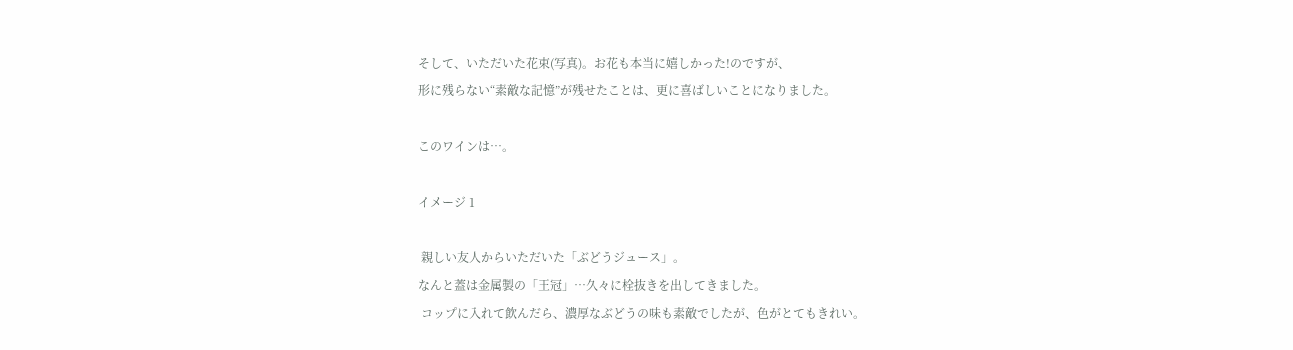そして、いただいた花束(写真)。お花も本当に嬉しかった!のですが、
形に残らない“素敵な記憶”が残せたことは、更に喜ばしいことになりました。

このワインは…。

イメージ 1

 親しい友人からいただいた「ぶどうジュース」。
なんと蓋は金属製の「王冠」…久々に栓抜きを出してきました。
 コップに入れて飲んだら、濃厚なぶどうの味も素敵でしたが、色がとてもきれい。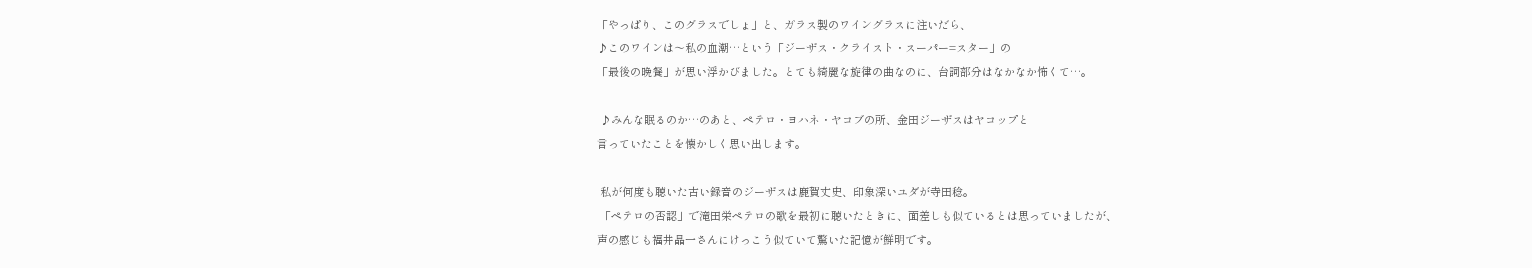「やっぱり、このグラスでしょ」と、ガラス製のワイングラスに注いだら、
♪このワインは〜私の血潮…という「ジーザス・クライスト・スーパー=スター」の
「最後の晩餐」が思い浮かびました。とても綺麗な旋律の曲なのに、台詞部分はなかなか怖くて…。

 ♪みんな眠るのか…のあと、ペテロ・ヨハネ・ヤコブの所、金田ジーザスはヤコップと
言っていたことを懐かしく思い出します。

 私が何度も聴いた古い録音のジーザスは鹿賀丈史、印象深いユダが寺田稔。
 「ペテロの否認」で滝田栄ペテロの歌を最初に聴いたときに、面差しも似ているとは思っていましたが、
声の感じも福井晶一さんにけっこう似ていて驚いた記憶が鮮明です。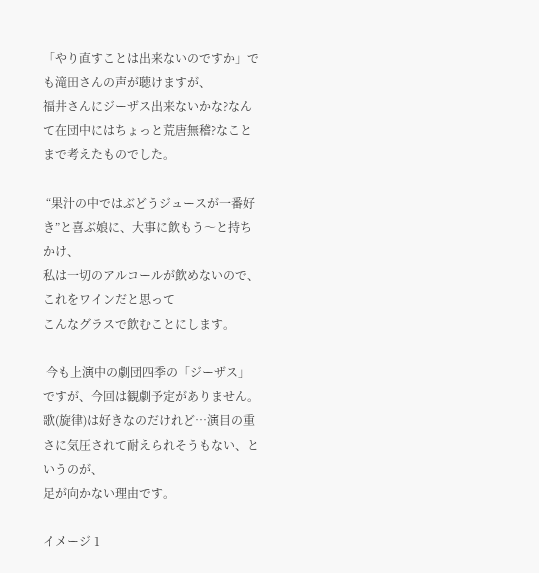「やり直すことは出来ないのですか」でも滝田さんの声が聴けますが、
福井さんにジーザス出来ないかな?なんて在団中にはちょっと荒唐無稽?なことまで考えたものでした。

 “果汁の中ではぶどうジュースが一番好き”と喜ぶ娘に、大事に飲もう〜と持ちかけ、
私は一切のアルコールが飲めないので、これをワインだと思って
こんなグラスで飲むことにします。

 今も上演中の劇団四季の「ジーザス」ですが、今回は観劇予定がありません。
歌(旋律)は好きなのだけれど…演目の重さに気圧されて耐えられそうもない、というのが、
足が向かない理由です。

イメージ 1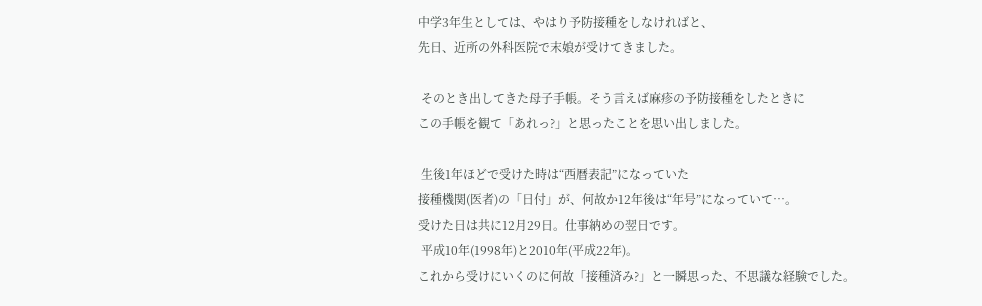中学3年生としては、やはり予防接種をしなければと、
先日、近所の外科医院で末娘が受けてきました。

 そのとき出してきた母子手帳。そう言えば麻疹の予防接種をしたときに
この手帳を観て「あれっ?」と思ったことを思い出しました。

 生後1年ほどで受けた時は“西暦表記”になっていた
接種機関(医者)の「日付」が、何故か12年後は“年号”になっていて…。
受けた日は共に12月29日。仕事納めの翌日です。
 平成10年(1998年)と2010年(平成22年)。
これから受けにいくのに何故「接種済み?」と一瞬思った、不思議な経験でした。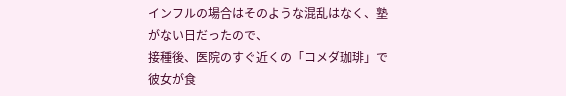インフルの場合はそのような混乱はなく、塾がない日だったので、
接種後、医院のすぐ近くの「コメダ珈琲」で
彼女が食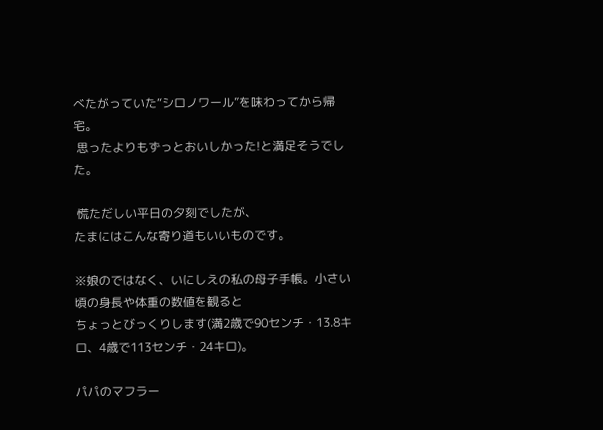べたがっていた“シロノワール”を味わってから帰宅。
 思ったよりもずっとおいしかった!と満足そうでした。

 慌ただしい平日の夕刻でしたが、
たまにはこんな寄り道もいいものです。

※娘のではなく、いにしえの私の母子手帳。小さい頃の身長や体重の数値を観ると
ちょっとびっくりします(満2歳で90センチ・13.8キロ、4歳で113センチ・24キロ)。

パパのマフラー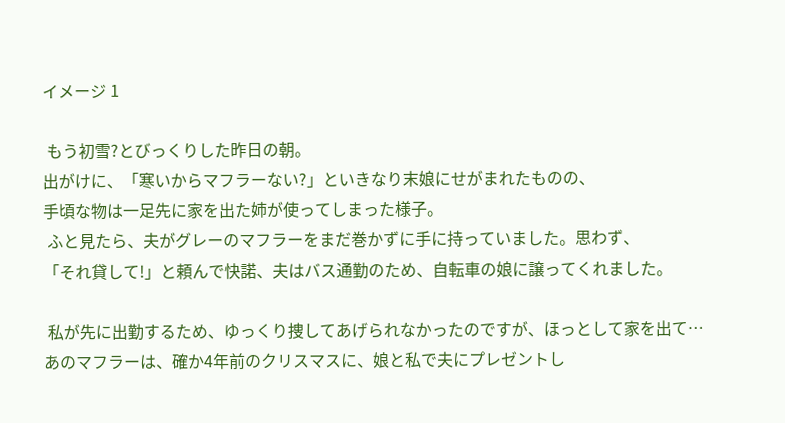イメージ 1

 もう初雪?とびっくりした昨日の朝。
出がけに、「寒いからマフラーない?」といきなり末娘にせがまれたものの、
手頃な物は一足先に家を出た姉が使ってしまった様子。
 ふと見たら、夫がグレーのマフラーをまだ巻かずに手に持っていました。思わず、
「それ貸して!」と頼んで快諾、夫はバス通勤のため、自転車の娘に譲ってくれました。

 私が先に出勤するため、ゆっくり捜してあげられなかったのですが、ほっとして家を出て…
あのマフラーは、確か4年前のクリスマスに、娘と私で夫にプレゼントし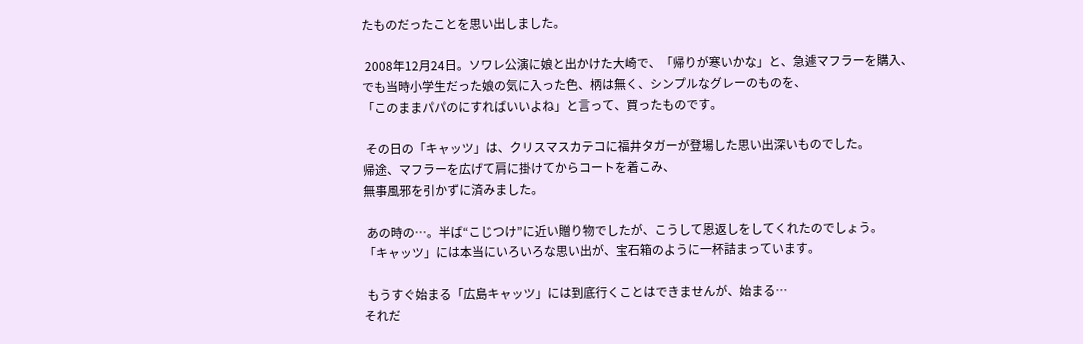たものだったことを思い出しました。

 2008年12月24日。ソワレ公演に娘と出かけた大崎で、「帰りが寒いかな」と、急遽マフラーを購入、
でも当時小学生だった娘の気に入った色、柄は無く、シンプルなグレーのものを、
「このままパパのにすればいいよね」と言って、買ったものです。

 その日の「キャッツ」は、クリスマスカテコに福井タガーが登場した思い出深いものでした。
帰途、マフラーを広げて肩に掛けてからコートを着こみ、
無事風邪を引かずに済みました。

 あの時の…。半ば“こじつけ”に近い贈り物でしたが、こうして恩返しをしてくれたのでしょう。
「キャッツ」には本当にいろいろな思い出が、宝石箱のように一杯詰まっています。

 もうすぐ始まる「広島キャッツ」には到底行くことはできませんが、始まる…
それだ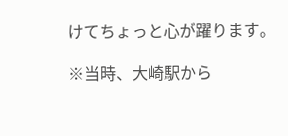けてちょっと心が躍ります。

※当時、大崎駅から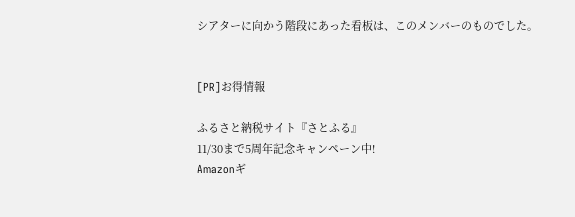シアターに向かう階段にあった看板は、このメンバーのものでした。


[PR]お得情報

ふるさと納税サイト『さとふる』
11/30まで5周年記念キャンペーン中!
Amazonギ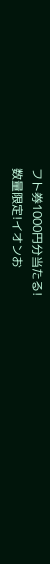フト券1000円分当たる!
数量限定!イオンお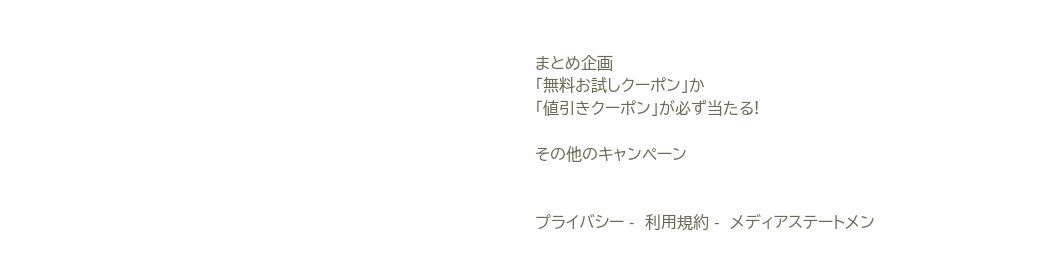まとめ企画
「無料お試しクーポン」か
「値引きクーポン」が必ず当たる!

その他のキャンペーン


プライバシー -  利用規約 -  メディアステートメン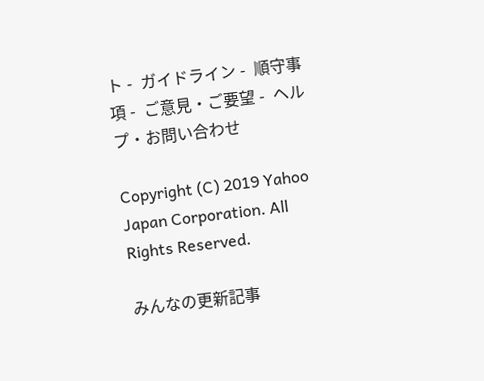ト -  ガイドライン -  順守事項 -  ご意見・ご要望 -  ヘルプ・お問い合わせ

Copyright (C) 2019 Yahoo Japan Corporation. All Rights Reserved.

みんなの更新記事